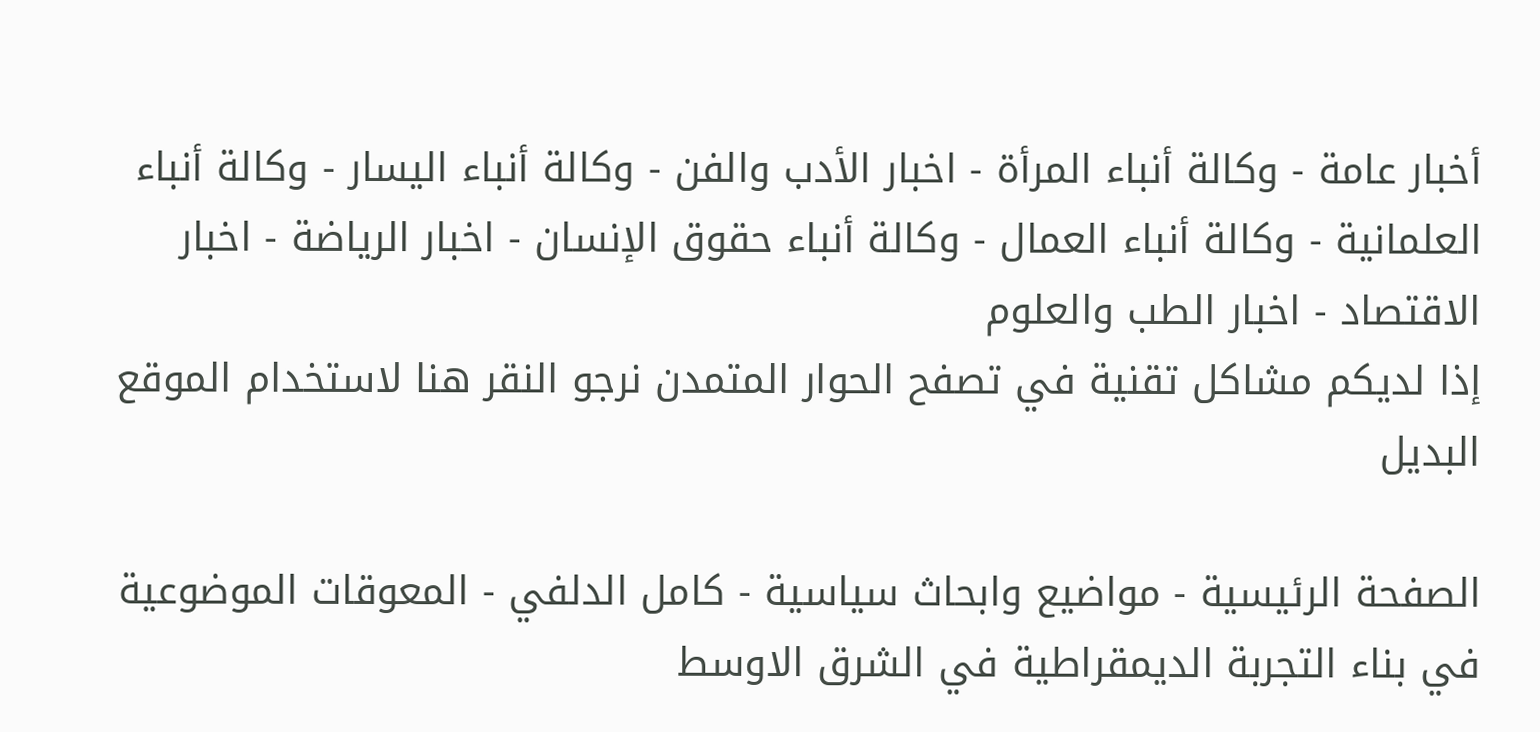أخبار عامة - وكالة أنباء المرأة - اخبار الأدب والفن - وكالة أنباء اليسار - وكالة أنباء العلمانية - وكالة أنباء العمال - وكالة أنباء حقوق الإنسان - اخبار الرياضة - اخبار الاقتصاد - اخبار الطب والعلوم
إذا لديكم مشاكل تقنية في تصفح الحوار المتمدن نرجو النقر هنا لاستخدام الموقع البديل

الصفحة الرئيسية - مواضيع وابحاث سياسية - كامل الدلفي - المعوقات الموضوعية في بناء التجربة الديمقراطية في الشرق الاوسط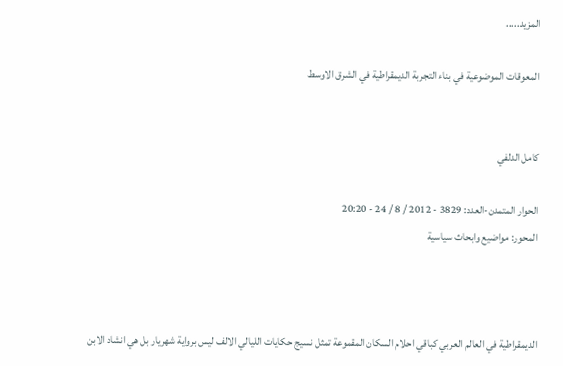المزيد.....

المعوقات الموضوعية في بناء التجربة الديمقراطية في الشرق الاوسط


كامل الدلفي

الحوار المتمدن-العدد: 3829 - 2012 / 8 / 24 - 20:20
المحور: مواضيع وابحاث سياسية



الديمقراطية في العالم العربي كباقي احلام السكان المقموعة تمثل نسيج حكايات الليالي الالف ليس برواية شهريار بل هي انشاد الابن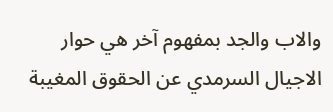والاب والجد بمفهوم آخر هي حوار الاجيال السرمدي عن الحقوق المغيبة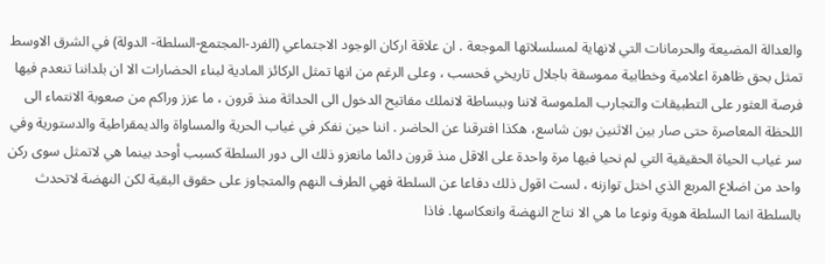والعدالة المضيعة والحرمانات التي لانهاية لمسلسلاتها الموجعة . ان علاقة اركان الوجود الاجتماعي (الفرد-المجتمع-السلطة- الدولة) في الشرق الاوسط تمثل بحق ظاهرة اعلامية وخطابية مموسقة باجلال تاريخي فحسب ، وعلى الرغم من انها تمثل الركائز المادية لبناء الحضارات الا ان بلداننا تنعدم فيها فرصة العثور على التطبيقات والتجارب الملموسة لاننا وببساطة لانملك مفاتيح الدخول الى الحداثة منذ قرون ، ما عزز وراكم من صعوبة الانتماء الى اللحظة المعاصرة حتى صار بين الاثنين بون شاسع، هكذا افترقنا عن الحاضر . اننا حين نفكر في غياب الحرية والمساواة والديمقراطية والدستورية وفي سر غياب الحياة الحقيقية التي لم نحيا فيها مرة واحدة على الاقل منذ قرون دائما مانعزو ذلك الى دور السلطة كسبب أوحد بينما هي لاتمثل سوى ركن واحد من اضلاع المربع الذي اختل توازنه ، لست اقول ذلك دفاعا عن السلطة فهي الطرف النهم والمتجاوز على حقوق البقية لكن النهضة لاتحدث بالسلطة انما السلطة هوية ونوعا ما هي الا نتاج النهضة وانعكاسها. فاذا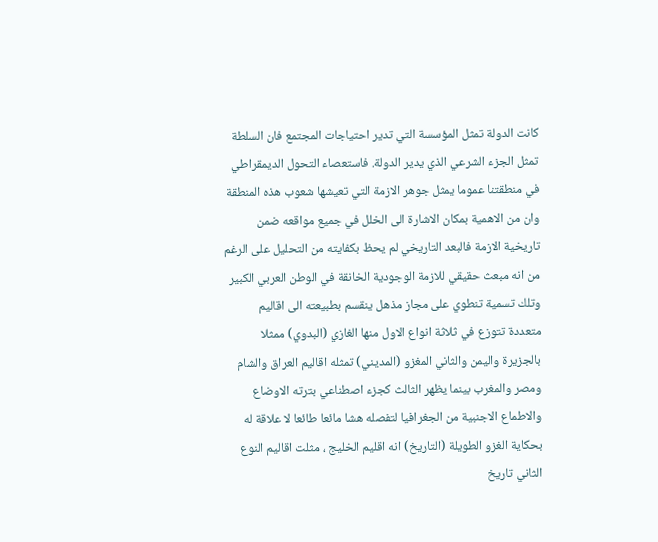كانت الدولة تمثل المؤسسة التي تدير احتياجات المجتمع فان السلطة تمثل الجزء الشرعي الذي يدير الدولة. فاستعصاء التحول الديمقراطي في منطقتنا عموما يمثل جوهر الازمة التي تعيشها شعوب هذه المنطقة وان من الاهمية بمكان الاشارة الى الخلل في جميع مواقعه ضمن تاريخية الازمة فالبعد التاريخي لم يحظ بكفايته من التحليل على الرغم من انه مبعث حقيقي للازمة الوجودية الخانقة في الوطن العربي الكبير وتلك تسمية تنطوي على مجاز مذهل ينقسم بطبيعته الى اقاليم متعددة تتوزع في ثلاثة انواع الاول منها الغازي (البدوي) ممثلا بالجزيرة واليمن والثاني المغزو (المديني) تمثله اقاليم العراق والشام ومصر والمغرب بينما يظهر الثالث كجزء اصطناعي بترته الاوضاع والاطماع الاجنبية من الجغرافيا لتفصله هشا مائعا طائعا لا علاقة له بحكاية الغزو الطويلة (التاريخ) انه اقليم الخليج ، مثلت اقاليم النوع الثاني تاريخ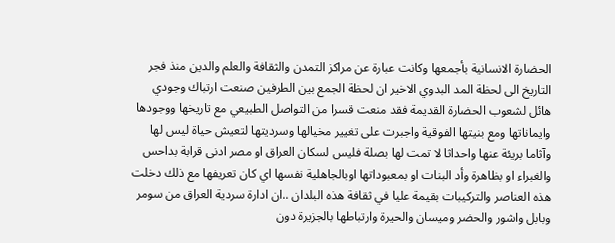الحضارة الانسانية بأجمعها وكانت عبارة عن مراكز التمدن والثقافة والعلم والدين منذ فجر التاريخ الى لحظة المد البدوي الاخير ان لحظة الجمع بين الطرفين صنعت ارتباك وجودي هائل لشعوب الحضارة القديمة فقد منعت قسرا من التواصل الطبيعي مع تاريخها ووجودها وايماناتها ومع بنيتها الفوقية واجبرت على تغيير مخيالها وسرديتها لتعيش حياة ليس لها وآثاما بريئة عنها واحداثا لا تمت لها بصلة فليس لسكان العراق او مصر ادنى قرابة بداحس والغبراء او بظاهرة وأد البنات او بمعبوداتها اوبالجاهلية نفسها اي كان تعريفها مع ذلك دخلت هذه العناصر والتركيبات بقيمة عليا في ثقافة هذه البلدان ..ان ادارة سردية العراق من سومر وبابل واشور والحضر وميسان والحيرة وارتباطها بالجزيرة دون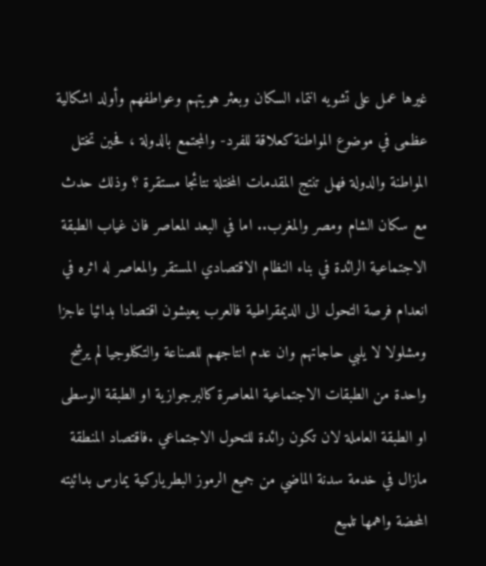غيرها عمل على تشويه انتماء السكان وبعثر هويتهم وعواطفهم وأولد اشكالية عظمى في موضوع المواطنة كعلاقة للفرد- والمجتمع بالدولة ، فحين تختل المواطنة والدولة فهل تنتج المقدمات المختلة نتائجا مستقرة ؟ وذلك حدث مع سكان الشام ومصر والمغرب.. اما في البعد المعاصر فان غياب الطبقة الاجتماعية الرائدة في بناء النظام الاقتصادي المستقر والمعاصر له اثره في انعدام فرصة التحول الى الديمقراطية فالعرب يعيشون اقتصادا بدائيا عاجزا ومشلولا لا يلبي حاجاتهم وان عدم انتاجهم للصناعة والتكنلوجيا لم يرشح واحدة من الطبقات الاجتماعية المعاصرة كالبرجوازية او الطبقة الوسطى او الطبقة العاملة لان تكون رائدة للتحول الاجتماعي .فاقتصاد المنطقة مازال في خدمة سدنة الماضي من جميع الرموز البطرياركية يمارس بدائيته المحضة واهمها تلميع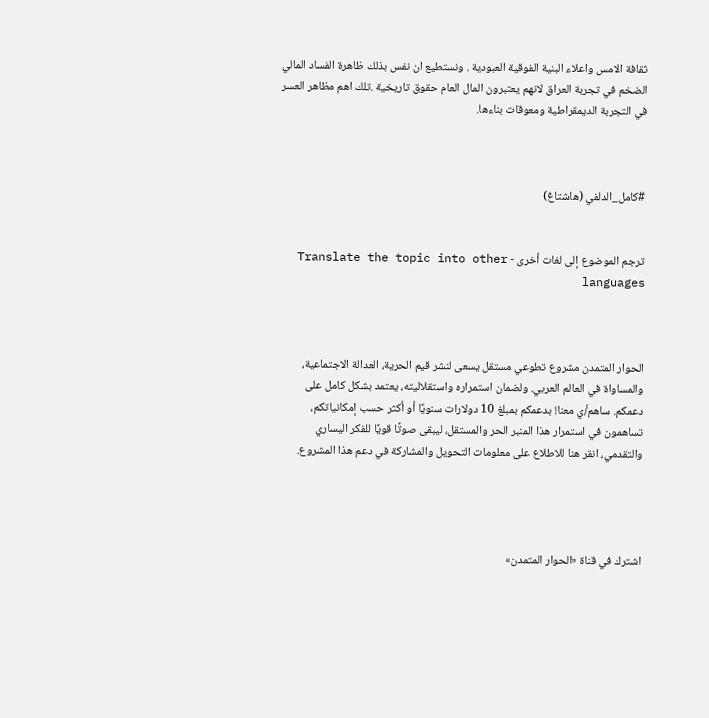ثقافة الامس واعلاء البنية الفوقية العبودية . ونستطيع ان نفس بذلك ظاهرة الفساد المالي الضخم في تجربة العراق لانهم يعتبرون المال العام حقوق تاريخية .تلك اهم مظاهر العسر في التجربة الديمقراطية ومعوقات بناءها.



#كامل_الدلفي (هاشتاغ)


ترجم الموضوع إلى لغات أخرى - Translate the topic into other languages



الحوار المتمدن مشروع تطوعي مستقل يسعى لنشر قيم الحرية، العدالة الاجتماعية، والمساواة في العالم العربي. ولضمان استمراره واستقلاليته، يعتمد بشكل كامل على دعمكم. ساهم/ي معنا! بدعمكم بمبلغ 10 دولارات سنويًا أو أكثر حسب إمكانياتكم، تساهمون في استمرار هذا المنبر الحر والمستقل، ليبقى صوتًا قويًا للفكر اليساري والتقدمي، انقر هنا للاطلاع على معلومات التحويل والمشاركة في دعم هذا المشروع.




اشترك في قناة «الحوار المتمدن»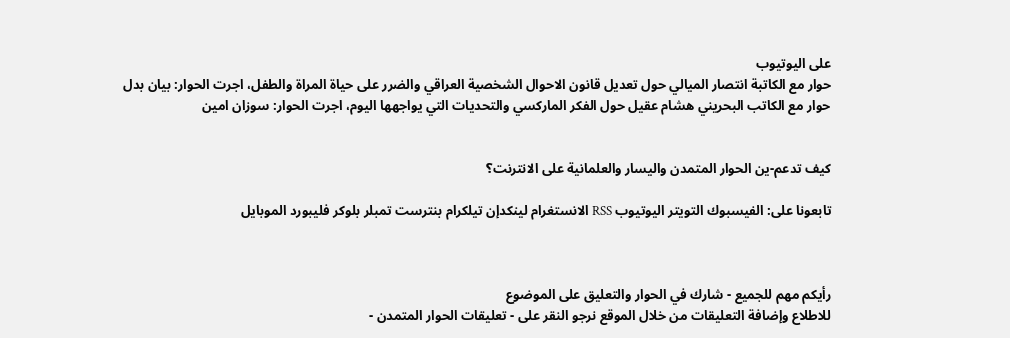على اليوتيوب
حوار مع الكاتبة انتصار الميالي حول تعديل قانون الاحوال الشخصية العراقي والضرر على حياة المراة والطفل، اجرت الحوار: بيان بدل
حوار مع الكاتب البحريني هشام عقيل حول الفكر الماركسي والتحديات التي يواجهها اليوم، اجرت الحوار: سوزان امين


كيف تدعم-ين الحوار المتمدن واليسار والعلمانية على الانترنت؟

تابعونا على: الفيسبوك التويتر اليوتيوب RSS الانستغرام لينكدإن تيلكرام بنترست تمبلر بلوكر فليبورد الموبايل



رأيكم مهم للجميع - شارك في الحوار والتعليق على الموضوع
للاطلاع وإضافة التعليقات من خلال الموقع نرجو النقر على - تعليقات الحوار المتمدن -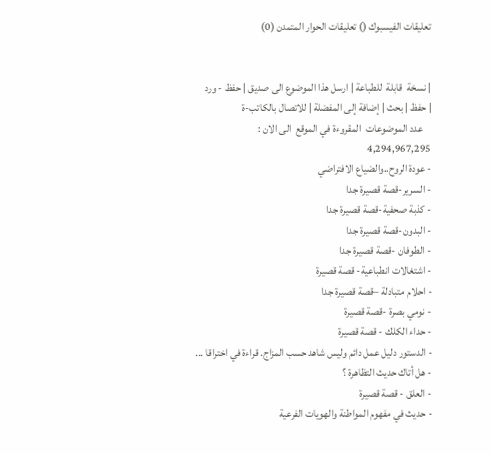تعليقات الفيسبوك () تعليقات الحوار المتمدن (0)


| نسخة  قابلة  للطباعة | ارسل هذا الموضوع الى صديق | حفظ - ورد
| حفظ | بحث | إضافة إلى المفضلة | للاتصال بالكاتب-ة
    عدد الموضوعات  المقروءة في الموقع  الى الان : 4,294,967,295
- عودة الروح..والضياع الافتراضي
- السرير-قصة قصيرة جدا
- كذبة صحفية-قصة قصيرة جدا
- البدون-قصة قصيرة جدا
- الطوفان -قصة قصيرة جدا
- اشتغالات انطباعية- قصة قصيرة
- احلام متبادلة –قصة قصيرة جدا
- نومي بصرة -قصة قصيرة
- حداء الكلك - قصة قصيرة
- الدستور دليل عمل دائم وليس شاهد حسب المزاج. قراءة في اختراقا ...
- هل أتاك حديث التظاهرة ؟
- العلق - قصة قصيرة
- حديث في مفهوم المواطنة والهويات الفرعية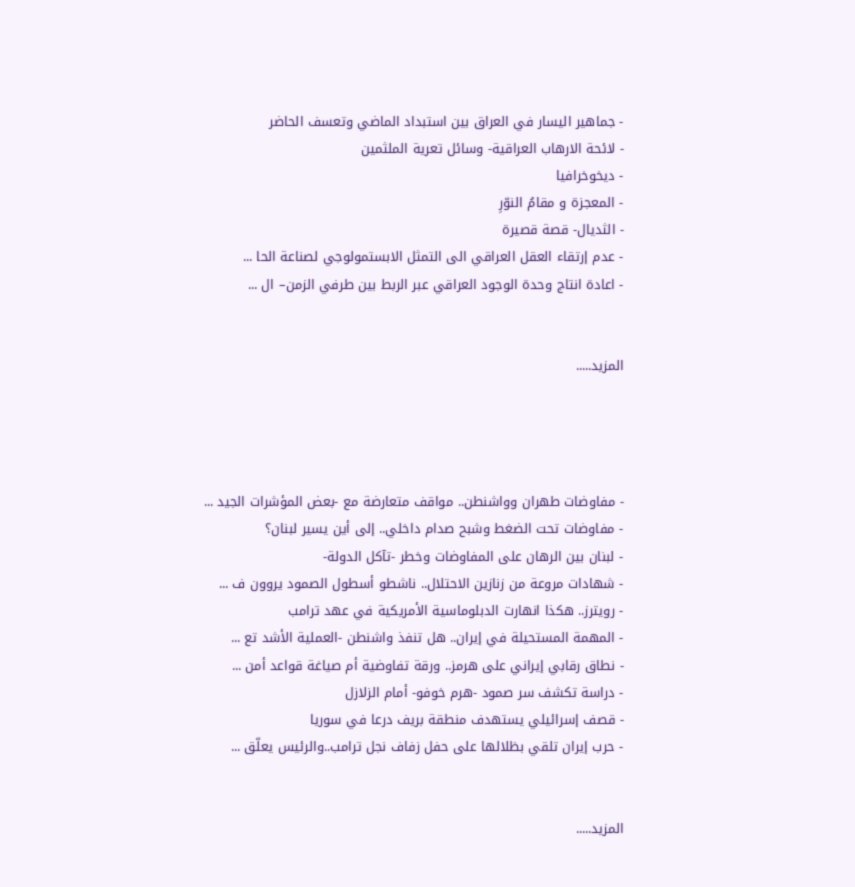- جماهير اليسار في العراق بين استبداد الماضي وتعسف الحاضر
- لائحة الارهاب العراقية- وسائل تعرية الملثمين
- ديخوخرافيا
- المعجزة و مقامُ النوّرِ
- الثديال- قصة قصيرة
- عدم إرتقاء العقل العراقي الى التمثل الابستمولوجي لصناعة الحا ...
- اعادة انتاج وحدة الوجود العراقي عبر الربط بين طرفي الزمن– ال ...


المزيد.....




- مفاوضات طهران وواشنطن.. مواقف متعارضة مع -بعض المؤشرات الجيد ...
- مفاوضات تحت الضغط وشبح صدام داخلي.. إلى أين يسير لبنان؟
- لبنان بين الرهان على المفاوضات وخطر -تآكل الدولة-
- شهادات مروعة من زنازين الاحتلال.. ناشطو أسطول الصمود يروون ف ...
- رويترز.. هكذا انهارت الدبلوماسية الأمريكية في عهد ترامب
- المهمة المستحيلة في إيران.. هل تنفذ واشنطن -العملية الأشد تع ...
- نطاق رقابي إيراني على هرمز.. ورقة تفاوضية أم صياغة قواعد أمن ...
- دراسة تكشف سر صمود -هرم خوفو- أمام الزلازل
- قصف إسرائيلي يستهدف منطقة بريف درعا في سوريا
- حرب إيران تلقي بظلالها على حفل زفاف نجل ترامب..والرئيس يعلّق ...


المزيد.....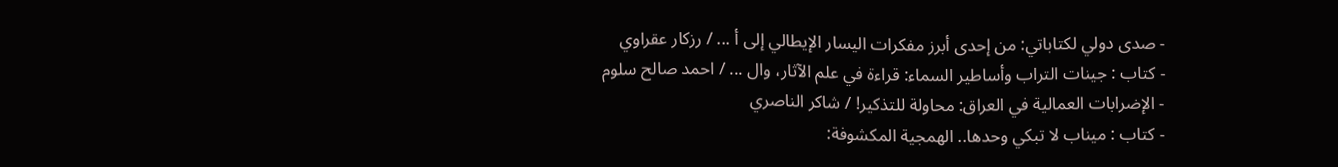- صدى دولي لكتاباتي: من إحدى أبرز مفكرات اليسار الإيطالي إلى أ ... / رزكار عقراوي
- كتاب : جينات التراب وأساطير السماء: قراءة في علم الآثار، وال ... / احمد صالح سلوم
- الإضرابات العمالية في العراق: محاولة للتذكير! / شاكر الناصري
- كتاب : ميناب لا تبكي وحدها.. الهمجية المكشوفة: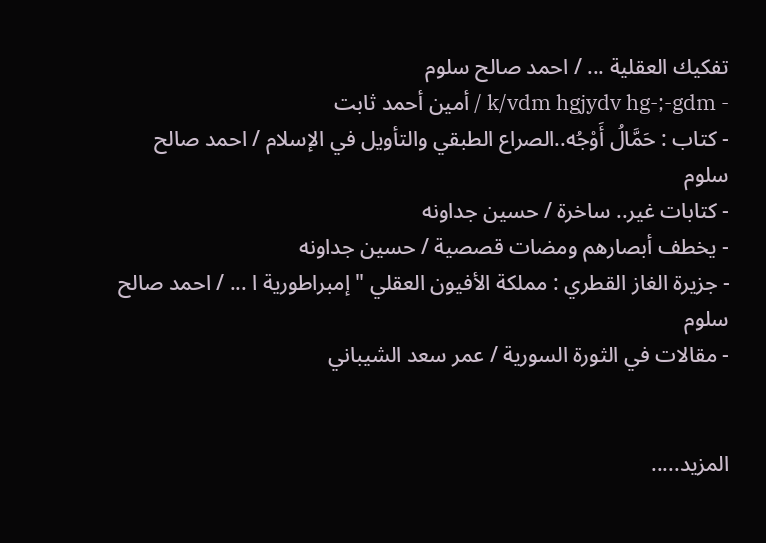تفكيك العقلية ... / احمد صالح سلوم
- k/vdm hgjydv hg-;-gdm / أمين أحمد ثابت
- كتاب : حَمَّالُ أَوْجُه..الصراع الطبقي والتأويل في الإسلام / احمد صالح سلوم
- كتابات غير.. ساخرة / حسين جداونه
- يخطف أبصارهم ومضات قصصية / حسين جداونه
- جزيرة الغاز القطري : مملكة الأفيون العقلي " إمبراطورية ا ... / احمد صالح سلوم
- مقالات في الثورة السورية / عمر سعد الشيباني


المزيد.....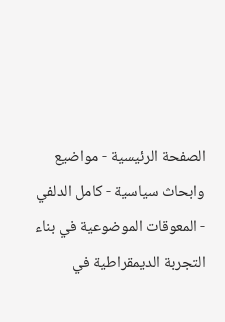الصفحة الرئيسية - مواضيع وابحاث سياسية - كامل الدلفي - المعوقات الموضوعية في بناء التجربة الديمقراطية في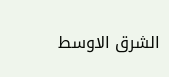الشرق الاوسط